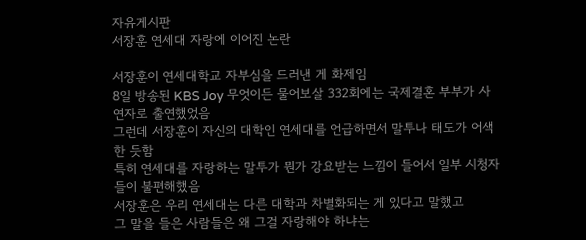자유게시판
서장훈 연세대 자랑에 이어진 논란

서장훈이 연세대학교 자부심을 드러낸 게 화제임
8일 방송된 KBS Joy 무엇이든 물어보살 332회에는 국제결혼 부부가 사연자로 출연했었음
그런데 서장훈이 자신의 대학인 연세대를 언급하면서 말투나 태도가 어색한 듯함
특히 연세대를 자랑하는 말투가 뭔가 강요받는 느낌이 들어서 일부 시청자들이 불편해했음
서장훈은 우리 연세대는 다른 대학과 차별화되는 게 있다고 말했고
그 말을 들은 사람들은 왜 그걸 자랑해야 하냐는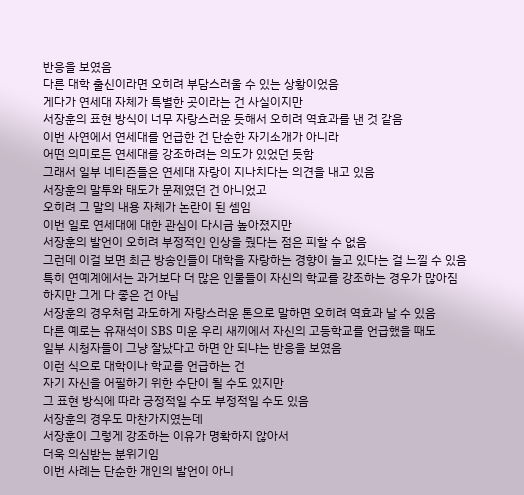반응을 보였음
다른 대학 출신이라면 오히려 부담스러울 수 있는 상황이었음
게다가 연세대 자체가 특별한 곳이라는 건 사실이지만
서장훈의 표현 방식이 너무 자랑스러운 듯해서 오히려 역효과를 낸 것 같음
이번 사연에서 연세대를 언급한 건 단순한 자기소개가 아니라
어떤 의미로든 연세대를 강조하려는 의도가 있었던 듯함
그래서 일부 네티즌들은 연세대 자랑이 지나치다는 의견을 내고 있음
서장훈의 말투와 태도가 문제였던 건 아니었고
오히려 그 말의 내용 자체가 논란이 된 셈임
이번 일로 연세대에 대한 관심이 다시금 높아졌지만
서장훈의 발언이 오히려 부정적인 인상을 줬다는 점은 피할 수 없음
그런데 이걸 보면 최근 방송인들이 대학을 자랑하는 경향이 늘고 있다는 걸 느낄 수 있음
특히 연예계에서는 과거보다 더 많은 인물들이 자신의 학교를 강조하는 경우가 많아짐
하지만 그게 다 좋은 건 아님
서장훈의 경우처럼 과도하게 자랑스러운 톤으로 말하면 오히려 역효과 날 수 있음
다른 예로는 유재석이 SBS 미운 우리 새끼에서 자신의 고등학교를 언급했을 때도
일부 시청자들이 그냥 잘났다고 하면 안 되냐는 반응을 보였음
이런 식으로 대학이나 학교를 언급하는 건
자기 자신을 어필하기 위한 수단이 될 수도 있지만
그 표현 방식에 따라 긍정적일 수도 부정적일 수도 있음
서장훈의 경우도 마찬가지였는데
서장훈이 그렇게 강조하는 이유가 명확하지 않아서
더욱 의심받는 분위기임
이번 사례는 단순한 개인의 발언이 아니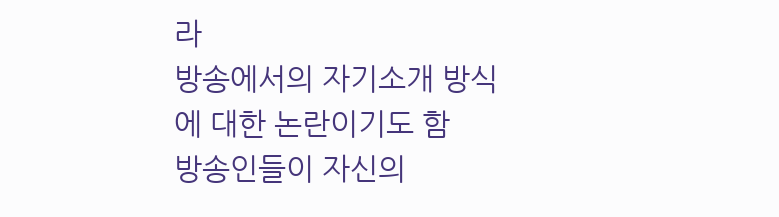라
방송에서의 자기소개 방식에 대한 논란이기도 함
방송인들이 자신의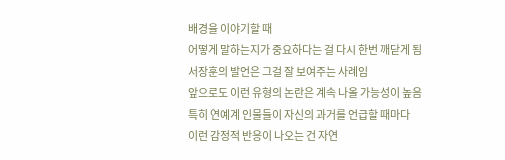배경을 이야기할 때
어떻게 말하는지가 중요하다는 걸 다시 한번 깨닫게 됨
서장훈의 발언은 그걸 잘 보여주는 사례임
앞으로도 이런 유형의 논란은 계속 나올 가능성이 높음
특히 연예계 인물들이 자신의 과거를 언급할 때마다
이런 감정적 반응이 나오는 건 자연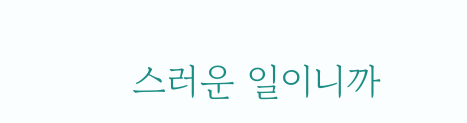스러운 일이니까